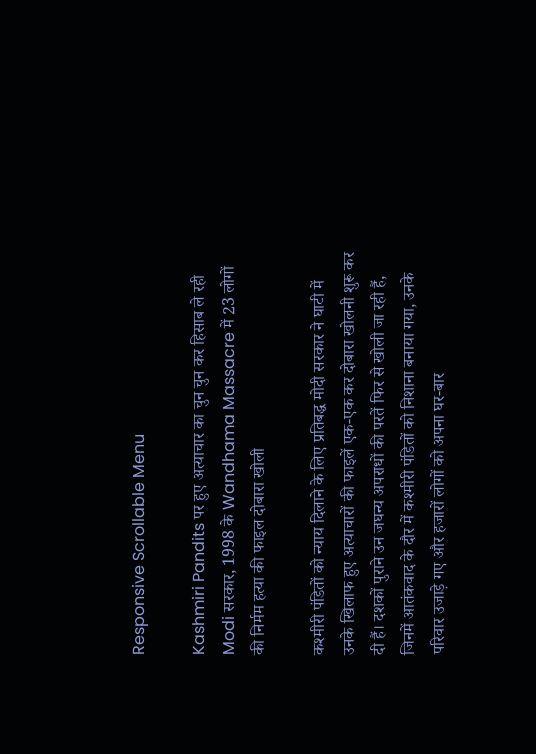Responsive Scrollable Menu

Kashmiri Pandits पर हुए अत्याचार का चुन चुन कर हिसाब ले रही Modi सरकार, 1998 के Wandhama Massacre में 23 लोगों की निर्मम हत्या की फाइल दोबारा खोली

कश्मीरी पंडितों को न्याय दिलाने के लिए प्रतिबद्ध मोदी सरकार ने घाटी में उनके खिलाफ हुए अत्याचारों की फाइलें एक-एक कर दोबारा खोलनी शुरू कर दी हैं। दशकों पुराने उन जघन्य अपराधों की परतें फिर से खोली जा रही हैं, जिनमें आतंकवाद के दौर में कश्मीरी पंडितों को निशाना बनाया गया, उनके परिवार उजाड़े गए और हजारों लोगों को अपना घर-बार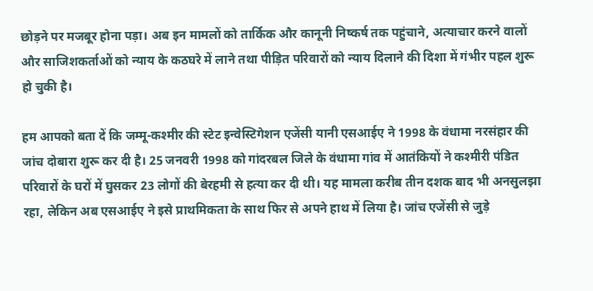छोड़ने पर मजबूर होना पड़ा। अब इन मामलों को तार्किक और कानूनी निष्कर्ष तक पहुंचाने, अत्याचार करने वालों और साजिशकर्ताओं को न्याय के कठघरे में लाने तथा पीड़ित परिवारों को न्याय दिलाने की दिशा में गंभीर पहल शुरू हो चुकी है।

हम आपको बता दें कि जम्मू-कश्मीर की स्टेट इन्वेस्टिगेशन एजेंसी यानी एसआईए ने 1998 के वंधामा नरसंहार की जांच दोबारा शुरू कर दी है। 25 जनवरी 1998 को गांदरबल जिले के वंधामा गांव में आतंकियों ने कश्मीरी पंडित परिवारों के घरों में घुसकर 23 लोगों की बेरहमी से हत्या कर दी थी। यह मामला करीब तीन दशक बाद भी अनसुलझा रहा, लेकिन अब एसआईए ने इसे प्राथमिकता के साथ फिर से अपने हाथ में लिया है। जांच एजेंसी से जुड़े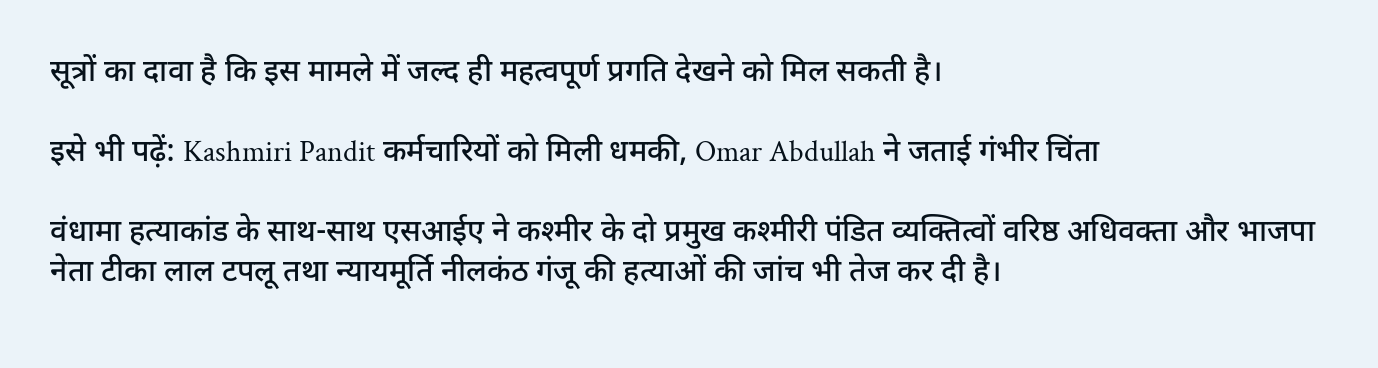सूत्रों का दावा है कि इस मामले में जल्द ही महत्वपूर्ण प्रगति देखने को मिल सकती है।

इसे भी पढ़ें: Kashmiri Pandit कर्मचारियों को मिली धमकी, Omar Abdullah ने जताई गंभीर चिंता

वंधामा हत्याकांड के साथ-साथ एसआईए ने कश्मीर के दो प्रमुख कश्मीरी पंडित व्यक्तित्वों वरिष्ठ अधिवक्ता और भाजपा नेता टीका लाल टपलू तथा न्यायमूर्ति नीलकंठ गंजू की हत्याओं की जांच भी तेज कर दी है।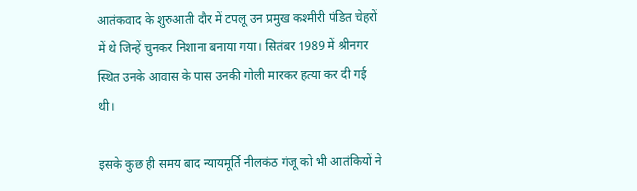आतंकवाद के शुरुआती दौर में टपलू उन प्रमुख कश्मीरी पंडित चेहरों में थे जिन्हें चुनकर निशाना बनाया गया। सितंबर 1989 में श्रीनगर स्थित उनके आवास के पास उनकी गोली मारकर हत्या कर दी गई थी।

इसके कुछ ही समय बाद न्यायमूर्ति नीलकंठ गंजू को भी आतंकियों ने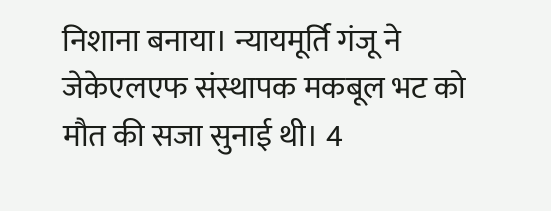निशाना बनाया। न्यायमूर्ति गंजू ने जेकेएलएफ संस्थापक मकबूल भट को मौत की सजा सुनाई थी। 4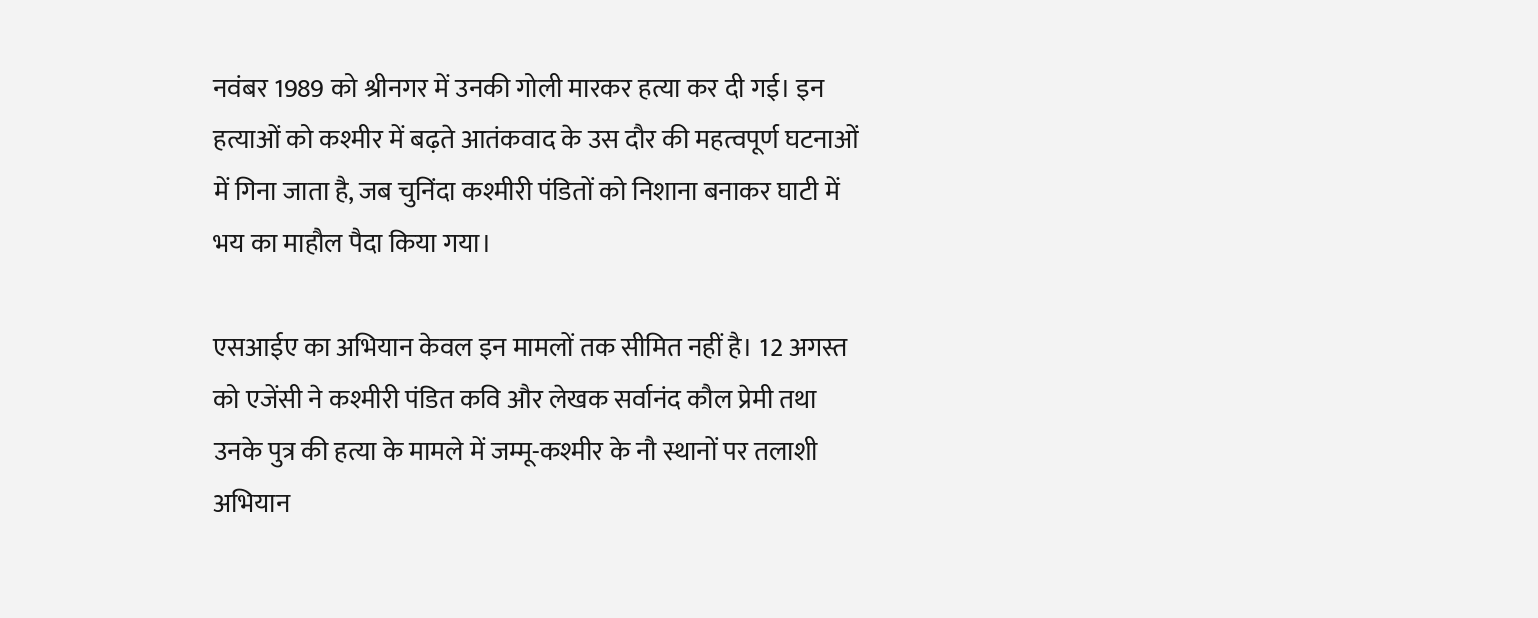नवंबर 1989 को श्रीनगर में उनकी गोली मारकर हत्या कर दी गई। इन हत्याओं को कश्मीर में बढ़ते आतंकवाद के उस दौर की महत्वपूर्ण घटनाओं में गिना जाता है, जब चुनिंदा कश्मीरी पंडितों को निशाना बनाकर घाटी में भय का माहौल पैदा किया गया।

एसआईए का अभियान केवल इन मामलों तक सीमित नहीं है। 12 अगस्त को एजेंसी ने कश्मीरी पंडित कवि और लेखक सर्वानंद कौल प्रेमी तथा उनके पुत्र की हत्या के मामले में जम्मू-कश्मीर के नौ स्थानों पर तलाशी अभियान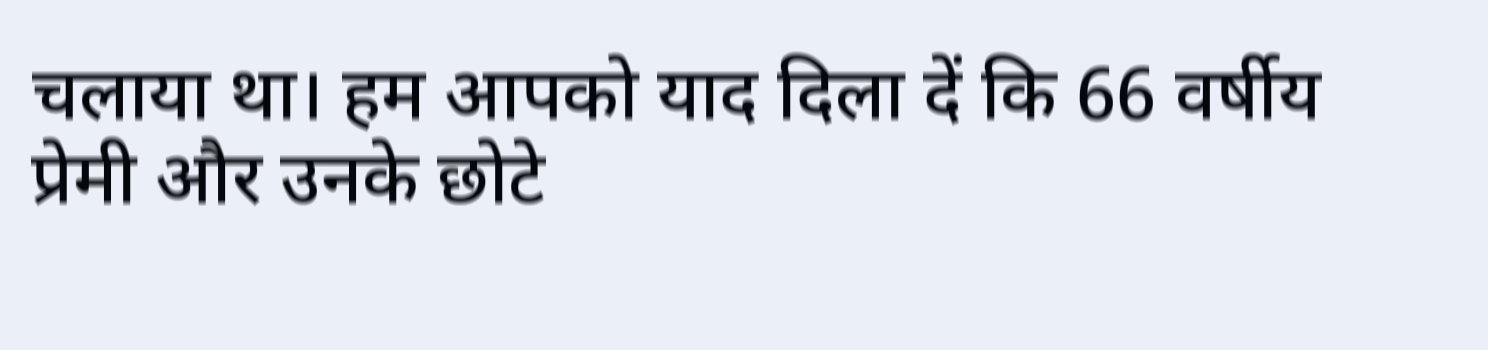चलाया था। हम आपको याद दिला दें कि 66 वर्षीय प्रेमी और उनके छोटे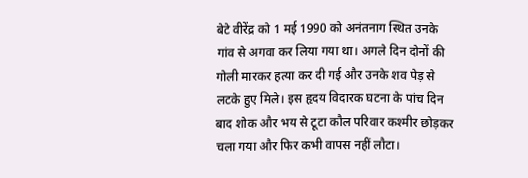बेटे वीरेंद्र को 1 मई 1990 को अनंतनाग स्थित उनके गांव से अगवा कर लिया गया था। अगले दिन दोनों की गोली मारकर हत्या कर दी गई और उनके शव पेड़ से लटके हुए मिले। इस हृदय विदारक घटना के पांच दिन बाद शोक और भय से टूटा कौल परिवार कश्मीर छोड़कर चला गया और फिर कभी वापस नहीं लौटा।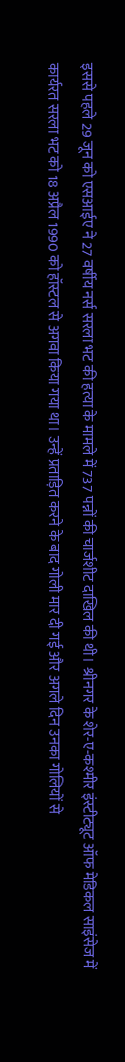इससे पहले 29 जून को एसआईए ने 27 वर्षीय नर्स सरला भट की हत्या के मामले में 737 पन्नों की चार्जशीट दाखिल की थी। श्रीनगर के शेर-ए-कश्मीर इंस्टीट्यूट ऑफ मेडिकल साइंसेज में कार्यरत सरला भट को 18 अप्रैल 1990 को हॉस्टल से अगवा किया गया था। उन्हें प्रताड़ित करने के बाद गोली मार दी गई और अगले दिन उनका गोलियों से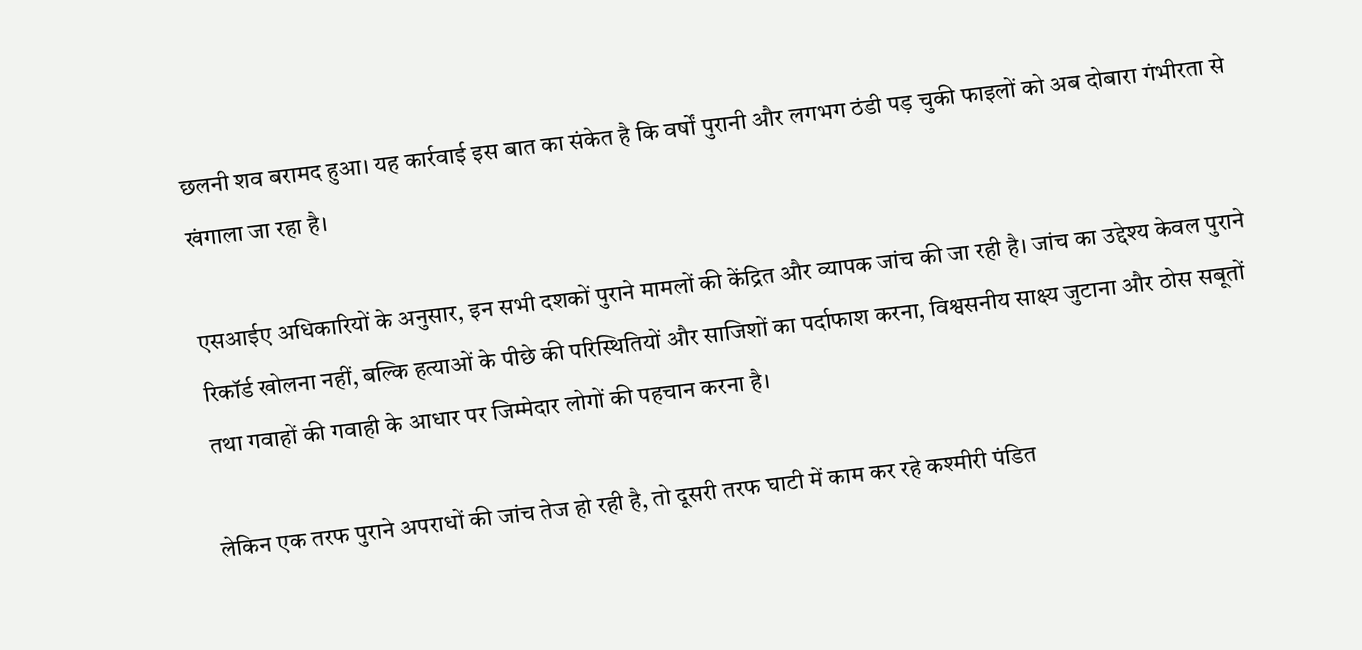छलनी शव बरामद हुआ। यह कार्रवाई इस बात का संकेत है कि वर्षों पुरानी और लगभग ठंडी पड़ चुकी फाइलों को अब दोबारा गंभीरता से खंगाला जा रहा है।

एसआईए अधिकारियों के अनुसार, इन सभी दशकों पुराने मामलों की केंद्रित और व्यापक जांच की जा रही है। जांच का उद्देश्य केवल पुराने रिकॉर्ड खोलना नहीं, बल्कि हत्याओं के पीछे की परिस्थितियों और साजिशों का पर्दाफाश करना, विश्वसनीय साक्ष्य जुटाना और ठोस सबूतों तथा गवाहों की गवाही के आधार पर जिम्मेदार लोगों की पहचान करना है।

लेकिन एक तरफ पुराने अपराधों की जांच तेज हो रही है, तो दूसरी तरफ घाटी में काम कर रहे कश्मीरी पंडित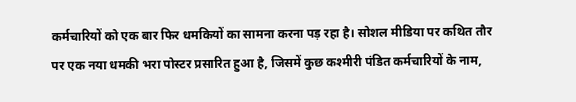कर्मचारियों को एक बार फिर धमकियों का सामना करना पड़ रहा है। सोशल मीडिया पर कथित तौर पर एक नया धमकी भरा पोस्टर प्रसारित हुआ है, जिसमें कुछ कश्मीरी पंडित कर्मचारियों के नाम,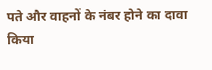पते और वाहनों के नंबर होने का दावा किया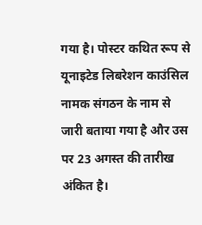गया है। पोस्टर कथित रूप से यूनाइटेड लिबरेशन काउंसिल नामक संगठन के नाम से जारी बताया गया है और उस पर 23 अगस्त की तारीख अंकित है।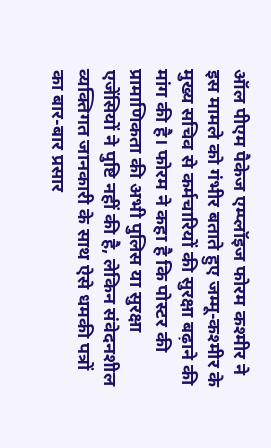ऑल पीएम पैकेज एम्प्लॉइज फोरम कश्मीर ने इस मामले को गंभीर बताते हुए जम्मू-कश्मीर के मुख्य सचिव से कर्मचारियों की सुरक्षा बढ़ाने की मांग की है। फोरम ने कहा है कि पोस्टर की प्रामाणिकता की अभी पुलिस या सुरक्षा एजेंसियों ने पुष्टि नहीं की है, लेकिन संवेदनशील व्यक्तिगत जानकारी के साथ ऐसे धमकी पत्रों का बार-बार प्रसार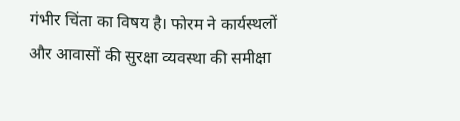गंभीर चिंता का विषय है। फोरम ने कार्यस्थलों और आवासों की सुरक्षा व्यवस्था की समीक्षा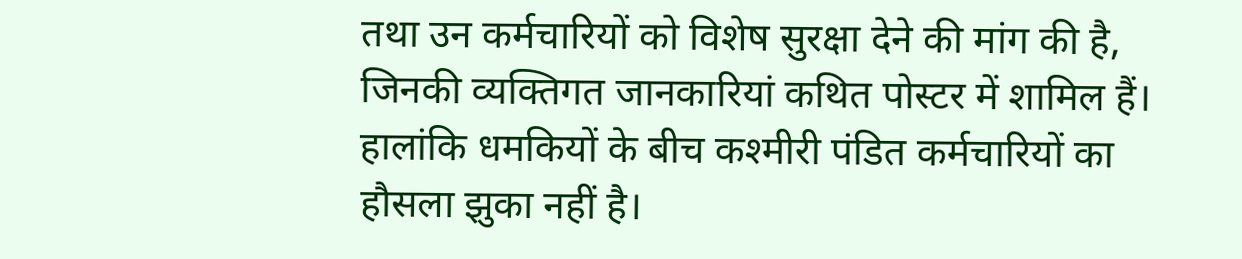तथा उन कर्मचारियों को विशेष सुरक्षा देने की मांग की है, जिनकी व्यक्तिगत जानकारियां कथित पोस्टर में शामिल हैं। हालांकि धमकियों के बीच कश्मीरी पंडित कर्मचारियों का हौसला झुका नहीं है।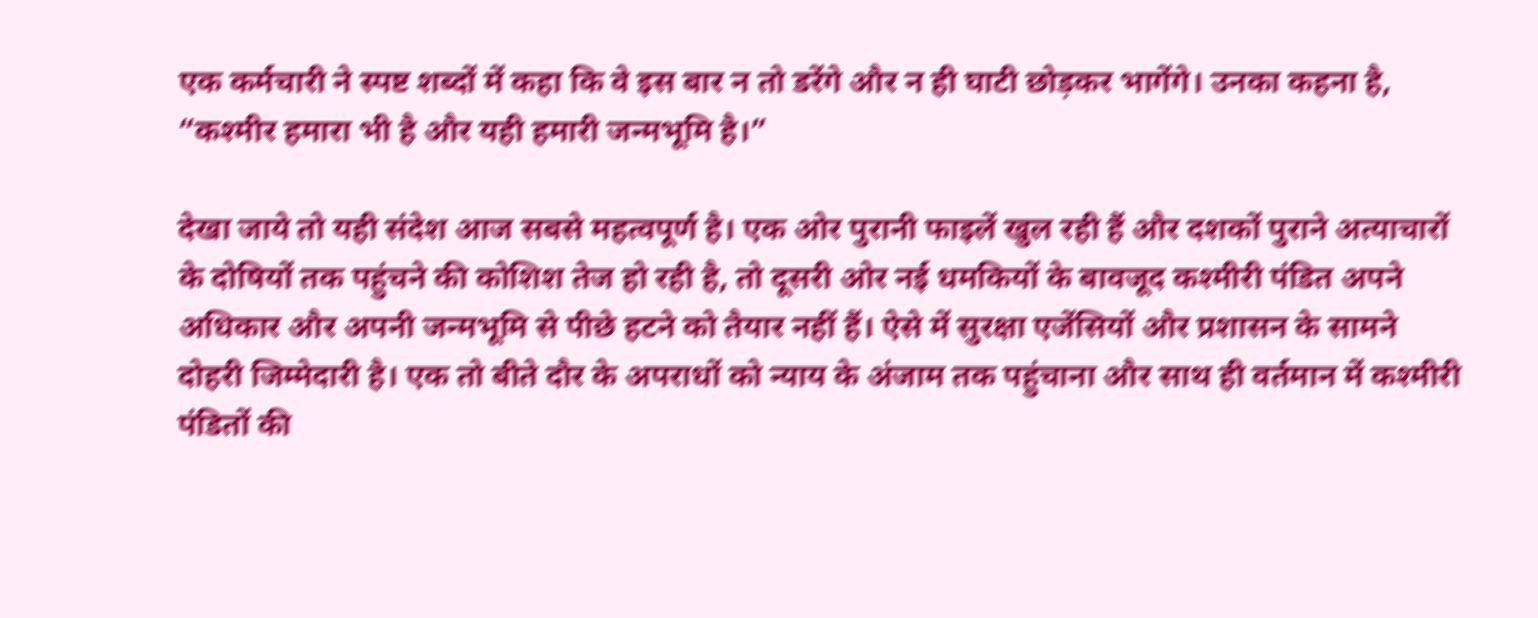एक कर्मचारी ने स्पष्ट शब्दों में कहा कि वे इस बार न तो डरेंगे और न ही घाटी छोड़कर भागेंगे। उनका कहना है, “कश्मीर हमारा भी है और यही हमारी जन्मभूमि है।”

देखा जाये तो यही संदेश आज सबसे महत्वपूर्ण है। एक ओर पुरानी फाइलें खुल रही हैं और दशकों पुराने अत्याचारों के दोषियों तक पहुंचने की कोशिश तेज हो रही है, तो दूसरी ओर नई धमकियों के बावजूद कश्मीरी पंडित अपने अधिकार और अपनी जन्मभूमि से पीछे हटने को तैयार नहीं हैं। ऐसे में सुरक्षा एजेंसियों और प्रशासन के सामने दोहरी जिम्मेदारी है। एक तो बीते दौर के अपराधों को न्याय के अंजाम तक पहुंचाना और साथ ही वर्तमान में कश्मीरी पंडितों की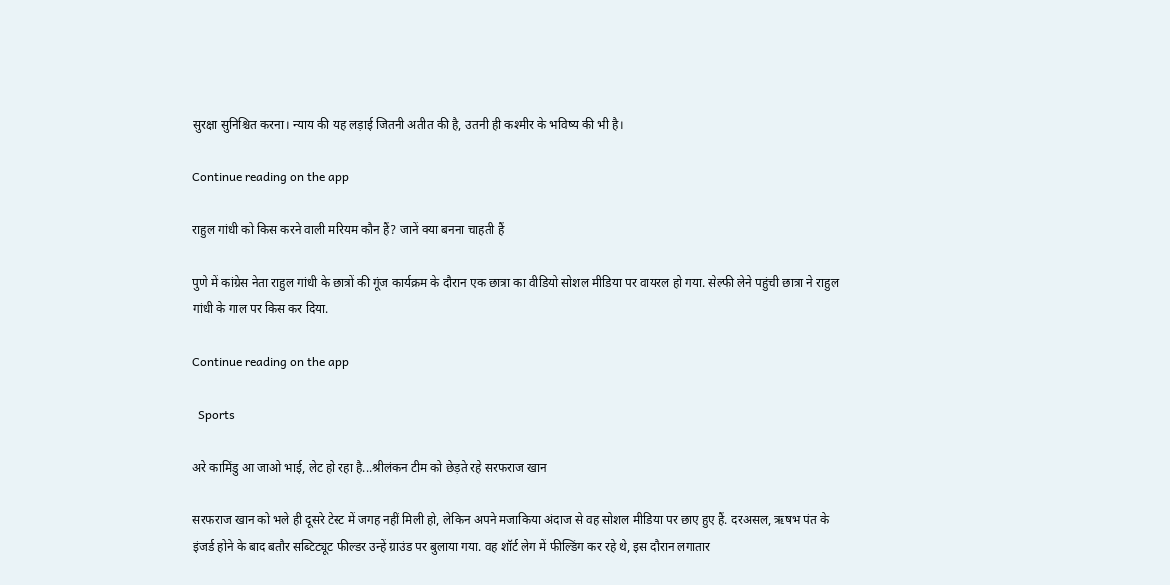सुरक्षा सुनिश्चित करना। न्याय की यह लड़ाई जितनी अतीत की है, उतनी ही कश्मीर के भविष्य की भी है।

Continue reading on the app

राहुल गांधी को किस करने वाली मरियम कौन हैं? जानें क्या बनना चाहती हैं

पुणे में कांग्रेस नेता राहुल गांधी के छात्रों की गूंज कार्यक्रम के दौरान एक छात्रा का वीडियो सोशल मीडिया पर वायरल हो गया. सेल्फी लेने पहुंची छात्रा ने राहुल गांधी के गाल पर किस कर दिया.

Continue reading on the app

  Sports

अरे कामिंडु आ जाओ भाई, लेट हो रहा है...श्रीलंकन टीम को छेड़ते रहे सरफराज खान

सरफराज खान को भले ही दूसरे टेस्ट में जगह नहीं मिली हो, लेकिन अपने मजाकिया अंदाज से वह सोशल मीडिया पर छाए हुए हैं. दरअसल, ऋषभ पंत के इंजर्ड होने के बाद बतौर सब्टिट्यूट फील्डर उन्हें ग्राउंड पर बुलाया गया. वह शॉर्ट लेग में फील्डिंग कर रहे थे, इस दौरान लगातार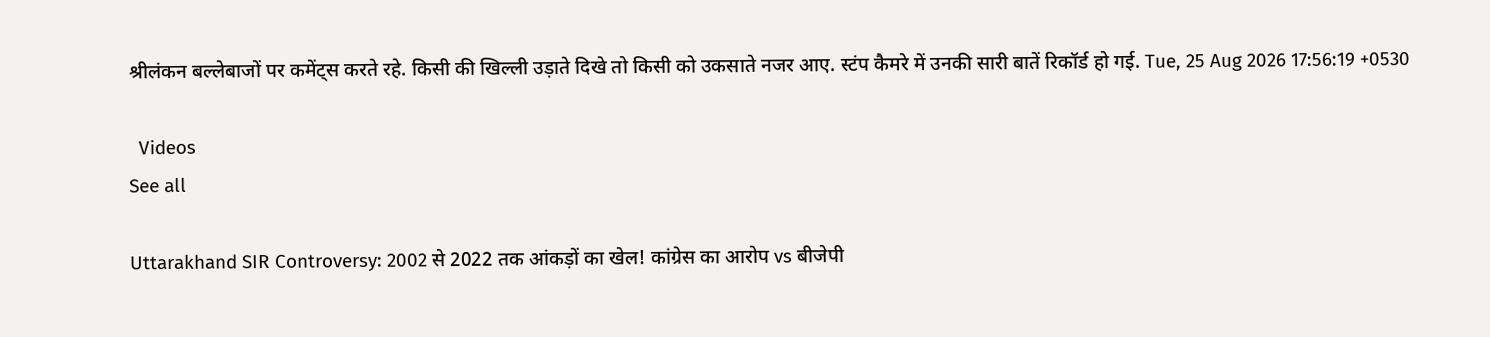श्रीलंकन बल्लेबाजों पर कमेंट्स करते रहे. किसी की खिल्ली उड़ाते दिखे तो किसी को उकसाते नजर आए. स्टंप कैमरे में उनकी सारी बातें रिकॉर्ड हो गई. Tue, 25 Aug 2026 17:56:19 +0530

  Videos
See all

Uttarakhand SIR Controversy: 2002 से 2022 तक आंकड़ों का खेल! कांग्रेस का आरोप vs बीजेपी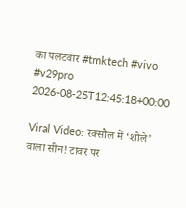का पलटवार #tmktech #vivo #v29pro
2026-08-25T12:45:18+00:00

Viral Video: रक्सौल में ‘शोले’ वाला सीन! टावर पर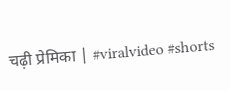चढ़ी प्रेमिका | #viralvideo #shorts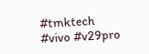#tmktech #vivo #v29pro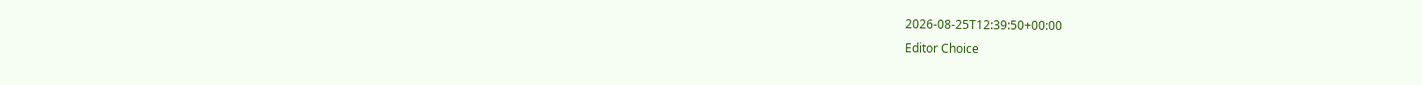2026-08-25T12:39:50+00:00
Editor Choice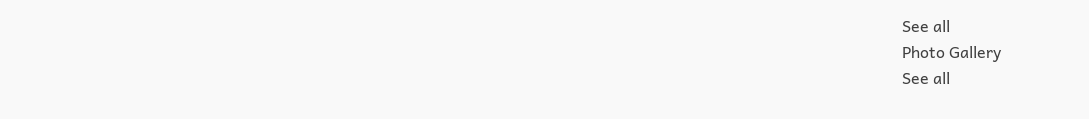See all
Photo Gallery
See all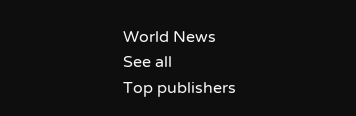World News
See all
Top publishers